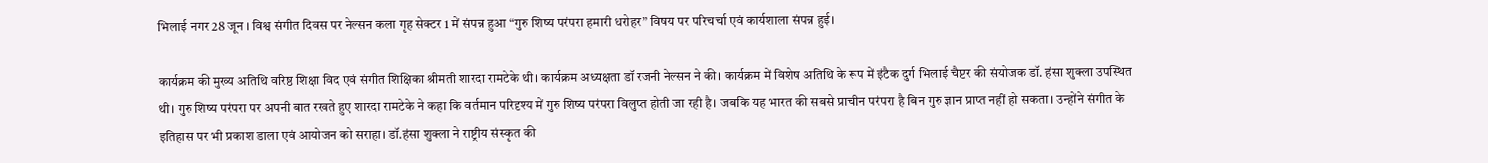भिलाई नगर 28 जून । विश्व संगीत दिवस पर नेल्सन कला गृह सेक्टर 1 में संपन्न हुआ “गुरु शिष्य परंपरा हमारी धरोहर” विषय पर परिचर्चा एवं कार्यशाला संपन्न हुई।

कार्यक्रम की मुख्य अतिथि वरिष्ठ शिक्षा विद एवं संगीत शिक्षिका श्रीमती शारदा रामटेके थी। कार्यक्रम अध्यक्षता डॉ रजनी नेल्सन ने की। कार्यक्रम में विशेष अतिथि के रूप में इंटैक दुर्ग भिलाई चैप्टर की संयोजक डॉ. हंसा शुक्ला उपस्थित थी। गुरु शिष्य परंपरा पर अपनी बात रखते हुए शारदा रामटेके ने कहा कि वर्तमान परिदृश्य में गुरु शिष्य परंपरा विलुप्त होती जा रही है। जबकि यह भारत की सबसे प्राचीन परंपरा है बिन गुरु ज्ञान प्राप्त नहीं हो सकता। उन्होंने संगीत के इतिहास पर भी प्रकाश डाला एवं आयोजन को सराहा। डॉ.हंसा शुक्ला ने राष्ट्रीय संस्कृत की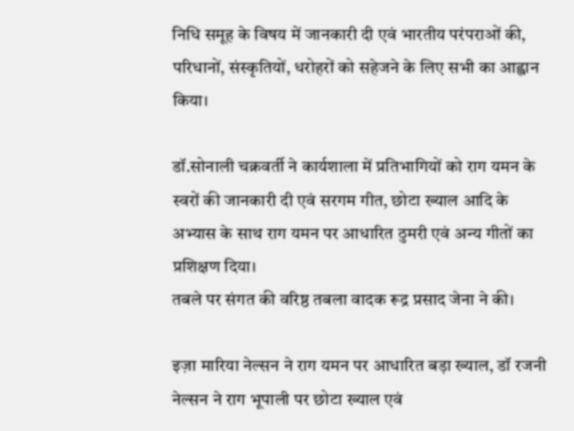निधि समूह के विषय में जानकारी दी एवं भारतीय परंपराओं की, परिधानों, संस्कृतियों, धरोहरों को सहेजने के लिए सभी का आह्वान किया।

डॉ.सोनाली चक्रवर्ती ने कार्यशाला में प्रतिभागियों को राग यमन के स्वरों की जानकारी दी एवं सरगम गीत, छोटा ख्याल आदि के अभ्यास के साथ राग यमन पर आधारित ठुमरी एवं अन्य गीतों का प्रशिक्षण दिया।
तबले पर संगत की वरिष्ठ तबला वादक रूद्र प्रसाद जेना ने की।

इज़ा मारिया नेल्सन ने राग यमन पर आधारित बड़ा ख्याल, डॉ रजनी नेल्सन ने राग भूपाली पर छोटा ख्याल एवं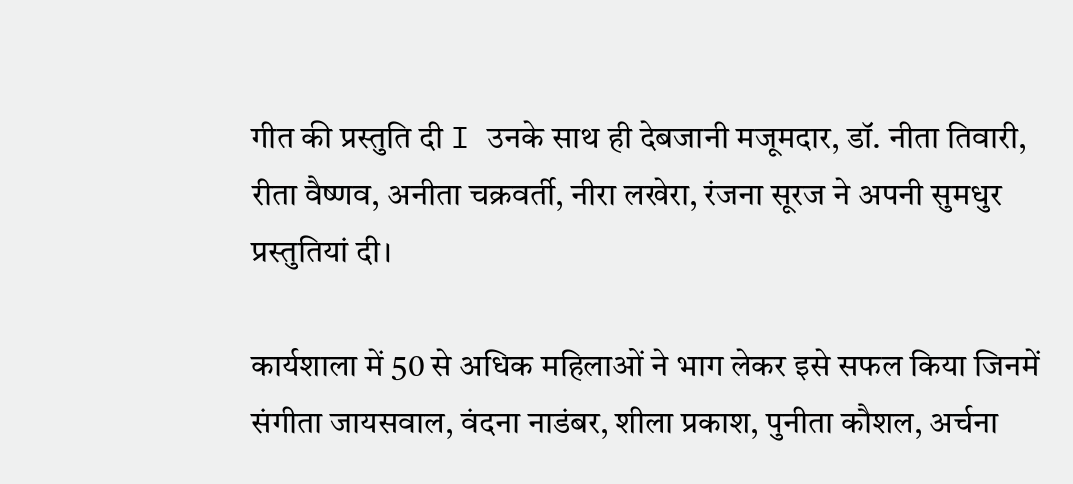गीत की प्रस्तुति दी I उनके साथ ही देबजानी मजूमदार, डॉ. नीता तिवारी, रीता वैष्णव, अनीता चक्रवर्ती, नीरा लखेरा, रंजना सूरज ने अपनी सुमधुर प्रस्तुतियां दी।

कार्यशाला में 50 से अधिक महिलाओं ने भाग लेकर इसे सफल किया जिनमें संगीता जायसवाल, वंदना नाडंबर, शीला प्रकाश, पुनीता कौशल, अर्चना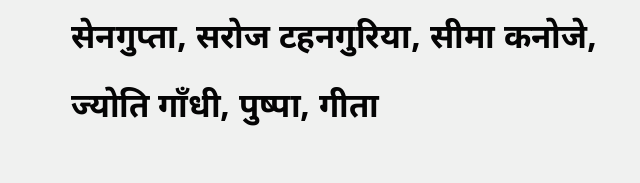सेनगुप्ता, सरोज टहनगुरिया, सीमा कनोजे, ज्योति गाँधी, पुष्पा, गीता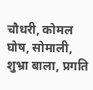चौधरी, कोमल घोष, सोमाली, शुभ्रा बाला, प्रगति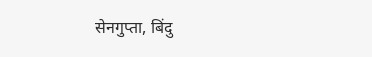सेनगुप्ता, बिंदु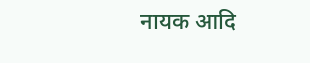नायक आदि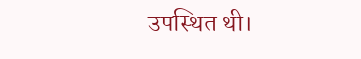उपस्थित थी।